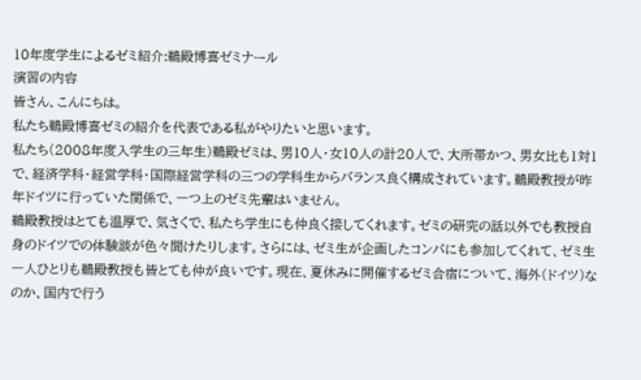10年度学生によるゼミ紹介:鵜殿博喜ゼミナール
演習の内容
皆さん、こんにちは。
私たち鵜殿博喜ゼミの紹介を代表である私がやりたいと思います。
私たち(2008年度入学生の三年生)鵜殿ゼミは、男10人・女10人の計20人で、大所帯かつ、男女比も1対1で、経済学科・経営学科・国際経営学科の三つの学科生からバランス良く構成されています。鵜殿教授が昨年ドイツに行っていた関係で、一つ上のゼミ先輩はいません。
鵜殿教授はとても温厚で、気さくで、私たち学生にも仲良く接してくれます。ゼミの研究の話以外でも教授自身のドイツでの体験談が色々聞けたりします。さらには、ゼミ生が企画したコンパにも参加してくれて、ゼミ生一人ひとりも鵜殿教授も皆とても仲が良いです。現在、夏休みに開催するゼミ合宿について、海外(ドイツ)なのか、国内で行う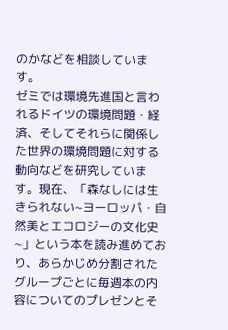のかなどを相談しています。
ゼミでは環境先進国と言われるドイツの環境問題・経済、そしてそれらに関係した世界の環境問題に対する動向などを研究しています。現在、「森なしには生きられない~ヨーロッパ・自然美とエコロジーの文化史~」という本を読み進めており、あらかじめ分割されたグループごとに毎週本の内容についてのプレゼンとそ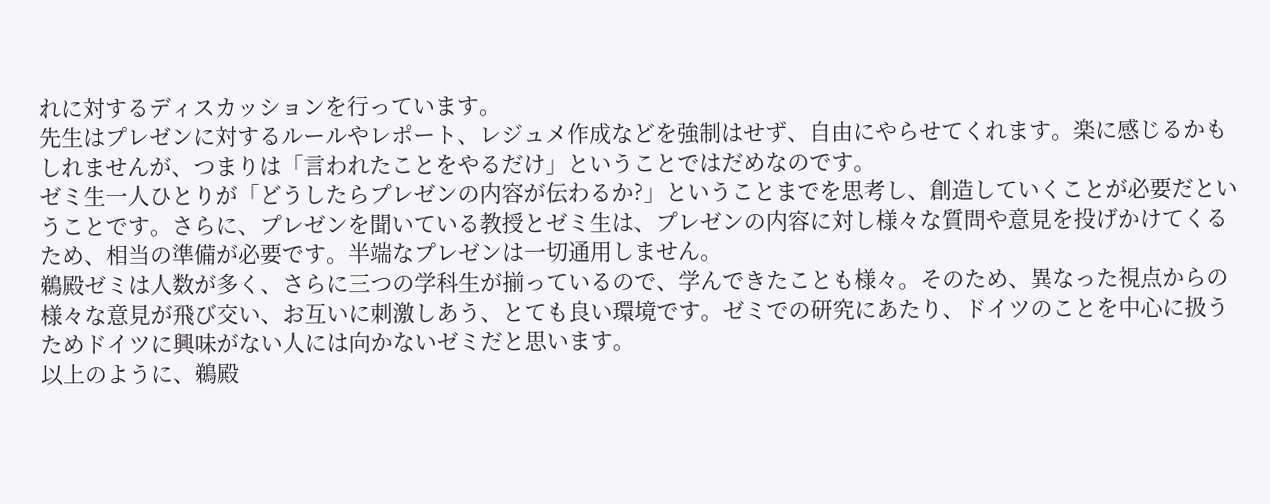れに対するディスカッションを行っています。
先生はプレゼンに対するルールやレポート、レジュメ作成などを強制はせず、自由にやらせてくれます。楽に感じるかもしれませんが、つまりは「言われたことをやるだけ」ということではだめなのです。
ゼミ生一人ひとりが「どうしたらプレゼンの内容が伝わるか?」ということまでを思考し、創造していくことが必要だということです。さらに、プレゼンを聞いている教授とゼミ生は、プレゼンの内容に対し様々な質問や意見を投げかけてくるため、相当の準備が必要です。半端なプレゼンは一切通用しません。
鵜殿ゼミは人数が多く、さらに三つの学科生が揃っているので、学んできたことも様々。そのため、異なった視点からの様々な意見が飛び交い、お互いに刺激しあう、とても良い環境です。ゼミでの研究にあたり、ドイツのことを中心に扱うためドイツに興味がない人には向かないゼミだと思います。
以上のように、鵜殿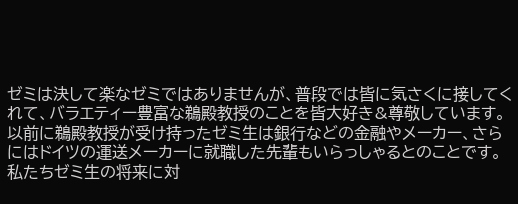ゼミは決して楽なゼミではありませんが、普段では皆に気さくに接してくれて、バラエティー豊富な鵜殿教授のことを皆大好き&尊敬しています。
以前に鵜殿教授が受け持ったゼミ生は銀行などの金融やメーカー、さらにはドイツの運送メーカーに就職した先輩もいらっしゃるとのことです。私たちゼミ生の将来に対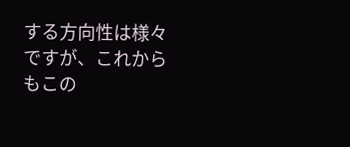する方向性は様々ですが、これからもこの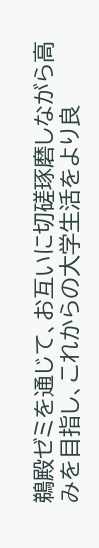鵜殿ゼミを通じて、お互いに切磋琢磨しながら高みを目指し、これからの大学生活をより良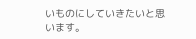いものにしていきたいと思います。